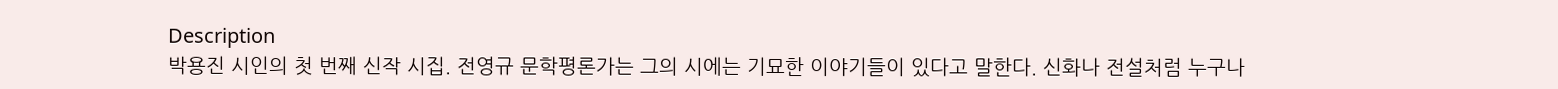Description
박용진 시인의 첫 번째 신작 시집. 전영규 문학평론가는 그의 시에는 기묘한 이야기들이 있다고 말한다. 신화나 전설처럼 누구나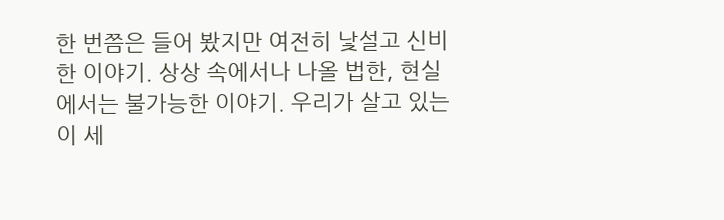한 번쯤은 들어 봤지만 여전히 낯설고 신비한 이야기. 상상 속에서나 나올 법한, 현실에서는 불가능한 이야기. 우리가 살고 있는 이 세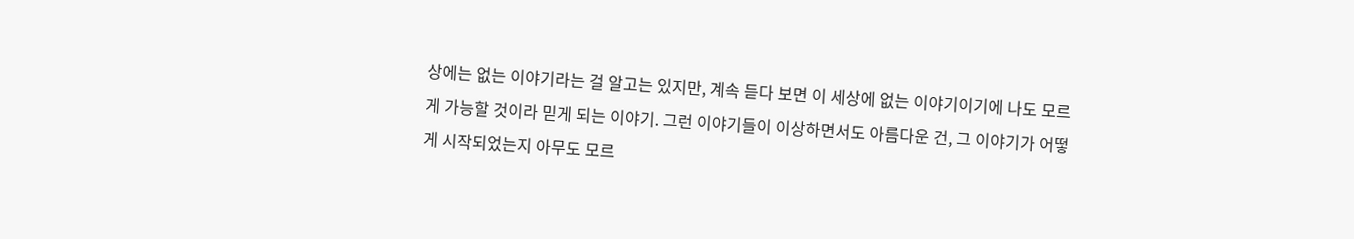상에는 없는 이야기라는 걸 알고는 있지만, 계속 듣다 보면 이 세상에 없는 이야기이기에 나도 모르게 가능할 것이라 믿게 되는 이야기. 그런 이야기들이 이상하면서도 아름다운 건, 그 이야기가 어떻게 시작되었는지 아무도 모르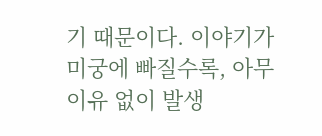기 때문이다. 이야기가 미궁에 빠질수록, 아무 이유 없이 발생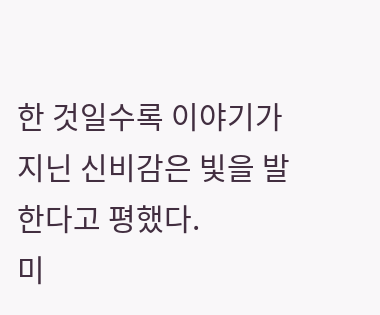한 것일수록 이야기가 지닌 신비감은 빛을 발한다고 평했다.
미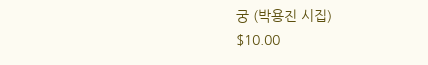궁 (박용진 시집)
$10.00